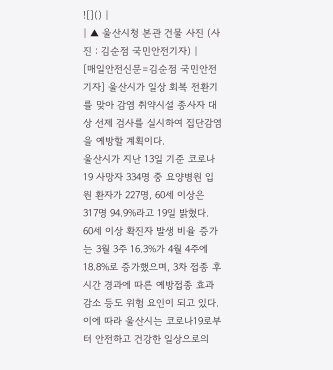![]() |
| ▲ 울산시청 본관 건물 사진 (사진 : 김순점 국민안전기자) |
[매일안전신문=김순점 국민안전기자] 울산시가 일상 회복 전환기를 맞아 감염 취약시설 종사자 대상 선제 검사를 실시하여 집단감염을 예방할 계획이다.
울산시가 지난 13일 기준 코로나19 사망자 334명 중 요양병원 입원 환자가 227명, 60세 이상은 317명 94.9%라고 19일 밝혔다.
60세 이상 확진자 발생 비율 증가는 3월 3주 16.3%가 4월 4주에 18.8%로 증가했으며, 3차 접종 후 시간 경과에 따른 예방접종 효과 감소 등도 위험 요인이 되고 있다.
이에 따라 울산시는 코로나19로부터 안전하고 건강한 일상으로의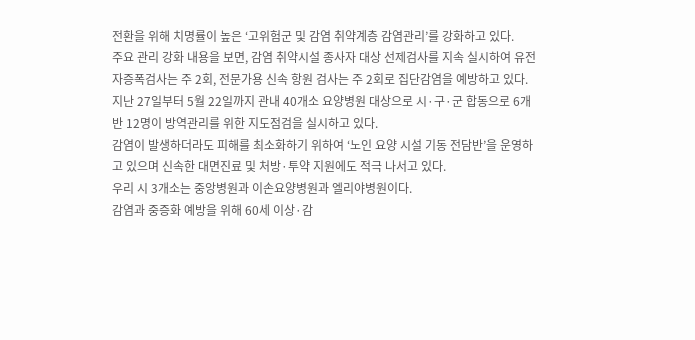전환을 위해 치명률이 높은 ‘고위험군 및 감염 취약계층 감염관리’를 강화하고 있다.
주요 관리 강화 내용을 보면, 감염 취약시설 종사자 대상 선제검사를 지속 실시하여 유전자증폭검사는 주 2회, 전문가용 신속 항원 검사는 주 2회로 집단감염을 예방하고 있다.
지난 27일부터 5월 22일까지 관내 40개소 요양병원 대상으로 시·구·군 합동으로 6개 반 12명이 방역관리를 위한 지도점검을 실시하고 있다.
감염이 발생하더라도 피해를 최소화하기 위하여 ‘노인 요양 시설 기동 전담반’을 운영하고 있으며 신속한 대면진료 및 처방·투약 지원에도 적극 나서고 있다.
우리 시 3개소는 중앙병원과 이손요양병원과 엘리야병원이다.
감염과 중증화 예방을 위해 60세 이상·감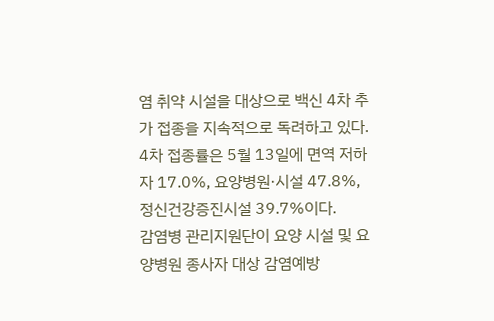염 취약 시설을 대상으로 백신 4차 추가 접종을 지속적으로 독려하고 있다.
4차 접종률은 5월 13일에 면역 저하자 17.0%, 요양병원·시설 47.8%, 정신건강증진시설 39.7%이다.
감염병 관리지원단이 요양 시설 및 요양병원 종사자 대상 감염예방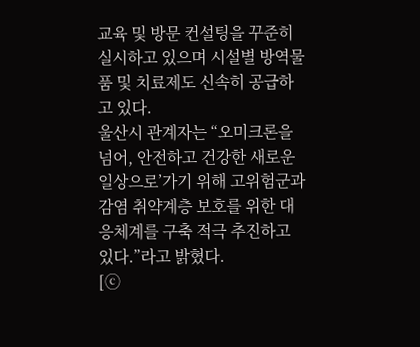교육 및 방문 컨설팅을 꾸준히 실시하고 있으며 시설별 방역물품 및 치료제도 신속히 공급하고 있다.
울산시 관계자는 “오미크론을 넘어, 안전하고 건강한 새로운 일상으로’가기 위해 고위험군과 감염 취약계층 보호를 위한 대응체계를 구축 적극 추진하고 있다.”라고 밝혔다.
[ⓒ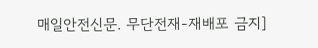매일안전신문. 무단전재-재배포 금지]